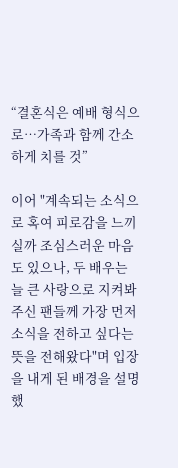“결혼식은 예배 형식으로…가족과 함께 간소하게 치를 것”

이어 "계속되는 소식으로 혹여 피로감을 느끼실까 조심스러운 마음도 있으나, 두 배우는 늘 큰 사랑으로 지켜봐 주신 팬들께 가장 먼저 소식을 전하고 싶다는 뜻을 전해왔다"며 입장을 내게 된 배경을 설명했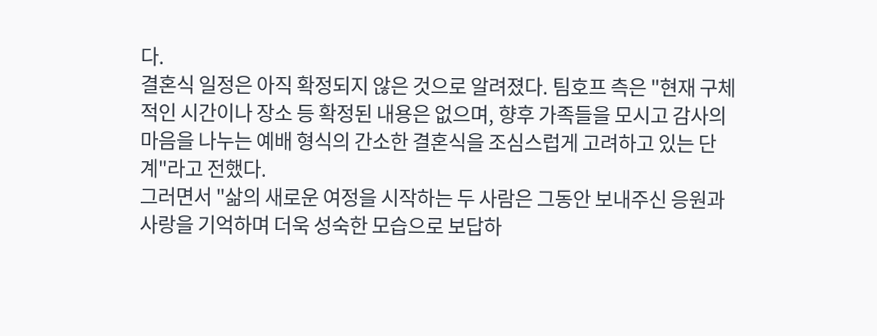다.
결혼식 일정은 아직 확정되지 않은 것으로 알려졌다. 팀호프 측은 "현재 구체적인 시간이나 장소 등 확정된 내용은 없으며, 향후 가족들을 모시고 감사의 마음을 나누는 예배 형식의 간소한 결혼식을 조심스럽게 고려하고 있는 단계"라고 전했다.
그러면서 "삶의 새로운 여정을 시작하는 두 사람은 그동안 보내주신 응원과 사랑을 기억하며 더욱 성숙한 모습으로 보답하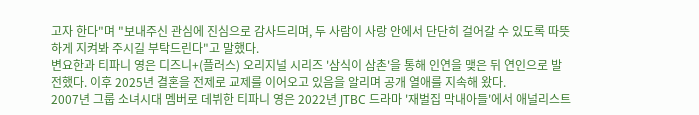고자 한다"며 "보내주신 관심에 진심으로 감사드리며, 두 사람이 사랑 안에서 단단히 걸어갈 수 있도록 따뜻하게 지켜봐 주시길 부탁드린다"고 말했다.
변요한과 티파니 영은 디즈니+(플러스) 오리지널 시리즈 '삼식이 삼촌'을 통해 인연을 맺은 뒤 연인으로 발전했다. 이후 2025년 결혼을 전제로 교제를 이어오고 있음을 알리며 공개 열애를 지속해 왔다.
2007년 그룹 소녀시대 멤버로 데뷔한 티파니 영은 2022년 JTBC 드라마 '재벌집 막내아들'에서 애널리스트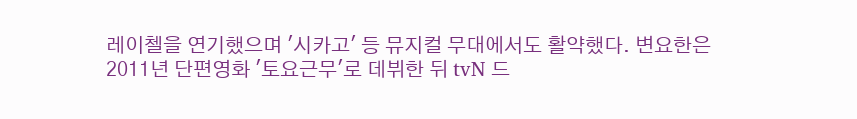레이첼을 연기했으며 '시카고' 등 뮤지컬 무대에서도 활약했다. 변요한은 2011년 단편영화 '토요근무'로 데뷔한 뒤 tvN 드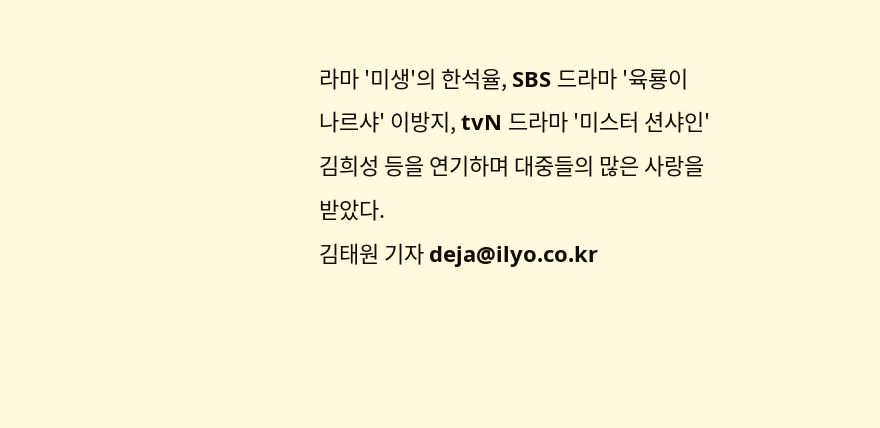라마 '미생'의 한석율, SBS 드라마 '육룡이 나르샤' 이방지, tvN 드라마 '미스터 션샤인' 김희성 등을 연기하며 대중들의 많은 사랑을 받았다.
김태원 기자 deja@ilyo.co.kr